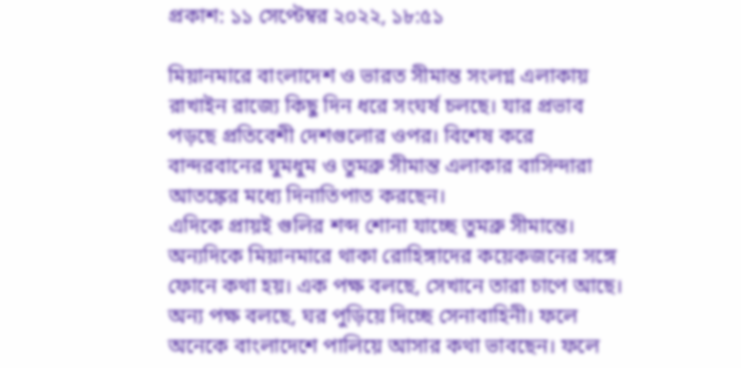প্রকাশ: ১১ সেপ্টেম্বর ২০২২, ১৮:৫১

মিয়ানমারে বাংলাদেশ ও ভারত সীমান্ত সংলগ্ন এলাকায় রাখাইন রাজ্যে কিছু দিন ধরে সংঘর্ষ চলছে। যার প্রভাব পড়ছে প্রতিবেশী দেশগুলোর ওপর। বিশেষ করে বান্দরবানের ঘুমধুম ও তুমব্রু সীমান্ত এলাকার বাসিন্দারা আতঙ্কের মধ্যে দিনাতিপাত করছেন।
এদিকে প্রায়ই গুলির শব্দ শোনা যাচ্ছে তুমব্রু সীমান্তে। অন্যদিকে মিয়ানমারে থাকা রোহিঙ্গাদের কয়েকজনের সঙ্গে ফোনে কথা হয়। এক পক্ষ বলছে, সেখানে তারা চাপে আছে। অন্য পক্ষ বলছে, ঘর পুড়িয়ে দিচ্ছে সেনাবাহিনী। ফলে অনেকে বাংলাদেশে পালিয়ে আসার কথা ভাবছেন। ফলে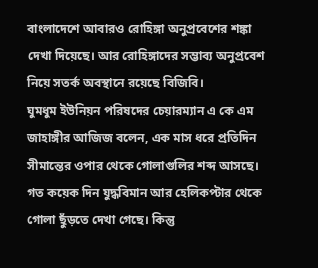বাংলাদেশে আবারও রোহিঙ্গা অনুপ্রবেশের শঙ্কা দেখা দিয়েছে। আর রোহিঙ্গাদের সম্ভাব্য অনুপ্রবেশ নিয়ে সতর্ক অবস্থানে রয়েছে বিজিবি।
ঘুমধুম ইউনিয়ন পরিষদের চেয়ারম্যান এ কে এম জাহাঙ্গীর আজিজ বলেন, এক মাস ধরে প্রতিদিন সীমান্তের ওপার থেকে গোলাগুলির শব্দ আসছে। গত কয়েক দিন যুদ্ধবিমান আর হেলিকপ্টার থেকে গোলা ছুঁড়তে দেখা গেছে। কিন্তু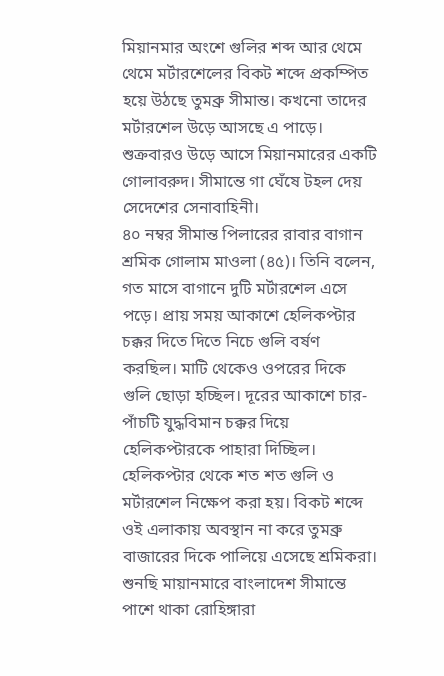মিয়ানমার অংশে গুলির শব্দ আর থেমে থেমে মর্টারশেলের বিকট শব্দে প্রকম্পিত হয়ে উঠছে তুমব্রু সীমান্ত। কখনো তাদের মর্টারশেল উড়ে আসছে এ পাড়ে। শুক্রবারও উড়ে আসে মিয়ানমারের একটি গোলাবরুদ। সীমান্তে গা ঘেঁষে টহল দেয় সেদেশের সেনাবাহিনী।
৪০ নম্বর সীমান্ত পিলারের রাবার বাগান শ্রমিক গোলাম মাওলা (৪৫)। তিনি বলেন, গত মাসে বাগানে দুটি মর্টারশেল এসে পড়ে। প্রায় সময় আকাশে হেলিকপ্টার চক্কর দিতে দিতে নিচে গুলি বর্ষণ করছিল। মাটি থেকেও ওপরের দিকে গুলি ছোড়া হচ্ছিল। দূরের আকাশে চার-পাঁচটি যুদ্ধবিমান চক্কর দিয়ে হেলিকপ্টারকে পাহারা দিচ্ছিল। হেলিকপ্টার থেকে শত শত গুলি ও মর্টারশেল নিক্ষেপ করা হয়। বিকট শব্দে ওই এলাকায় অবস্থান না করে তুমব্রু বাজারের দিকে পালিয়ে এসেছে শ্রমিকরা। শুনছি মায়ানমারে বাংলাদেশ সীমান্তে পাশে থাকা রোহিঙ্গারা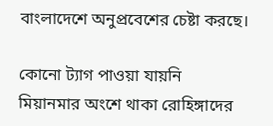বাংলাদেশে অনুপ্রবেশের চেষ্টা করছে।

কোনো ট্যাগ পাওয়া যায়নি
মিয়ানমার অংশে থাকা রোহিঙ্গাদের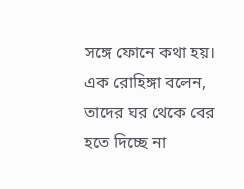সঙ্গে ফোনে কথা হয়। এক রোহিঙ্গা বলেন, তাদের ঘর থেকে বের হতে দিচ্ছে না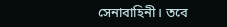সেনাবাহিনী। তবে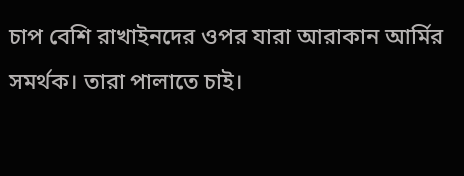চাপ বেশি রাখাইনদের ওপর যারা আরাকান আর্মির সমর্থক। তারা পালাতে চাই।